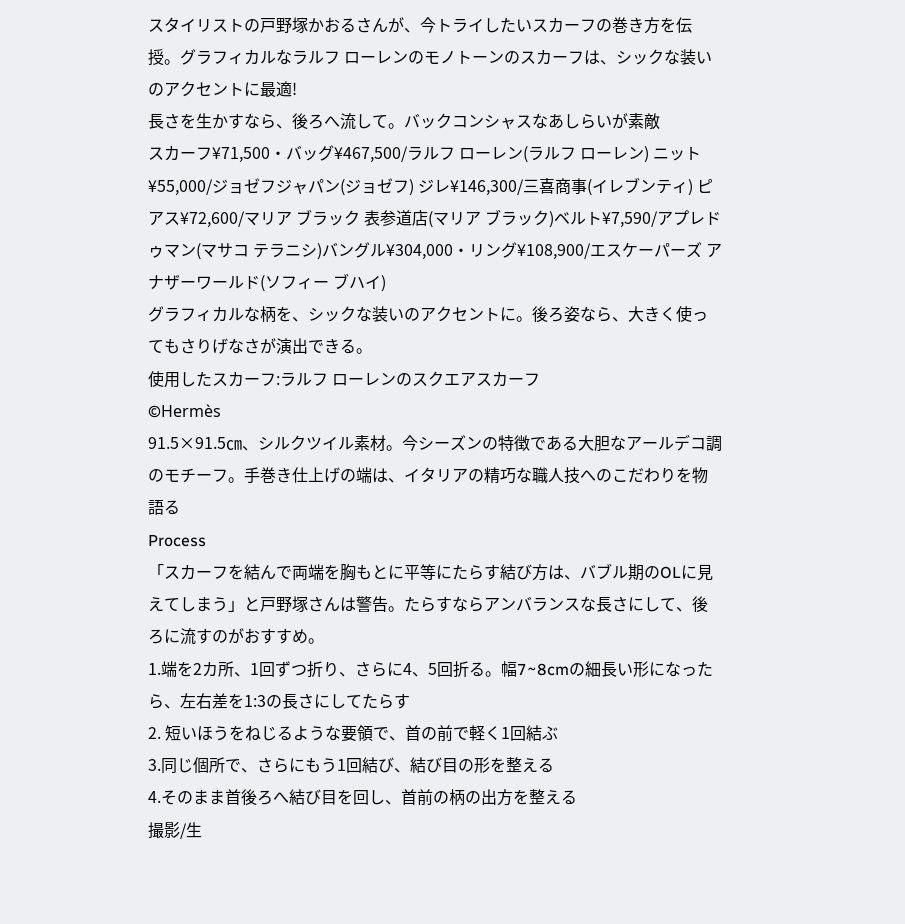スタイリストの戸野塚かおるさんが、今トライしたいスカーフの巻き方を伝授。グラフィカルなラルフ ローレンのモノトーンのスカーフは、シックな装いのアクセントに最適!
長さを生かすなら、後ろへ流して。バックコンシャスなあしらいが素敵
スカーフ¥71,500・バッグ¥467,500/ラルフ ローレン(ラルフ ローレン) ニット¥55,000/ジョゼフジャパン(ジョゼフ) ジレ¥146,300/三喜商事(イレブンティ) ピアス¥72,600/マリア ブラック 表参道店(マリア ブラック)ベルト¥7,590/アプレドゥマン(マサコ テラニシ)バングル¥304,000・リング¥108,900/エスケーパーズ アナザーワールド(ソフィー ブハイ)
グラフィカルな柄を、シックな装いのアクセントに。後ろ姿なら、大きく使ってもさりげなさが演出できる。
使用したスカーフ:ラルフ ローレンのスクエアスカーフ
©Hermès
91.5×91.5㎝、シルクツイル素材。今シーズンの特徴である大胆なアールデコ調のモチーフ。手巻き仕上げの端は、イタリアの精巧な職人技へのこだわりを物語る
Process
「スカーフを結んで両端を胸もとに平等にたらす結び方は、バブル期のOLに見えてしまう」と戸野塚さんは警告。たらすならアンバランスな長さにして、後ろに流すのがおすすめ。
1.端を2カ所、1回ずつ折り、さらに4、5回折る。幅7~8cmの細長い形になったら、左右差を1:3の長さにしてたらす
2. 短いほうをねじるような要領で、首の前で軽く1回結ぶ
3.同じ個所で、さらにもう1回結び、結び目の形を整える
4.そのまま首後ろへ結び目を回し、首前の柄の出方を整える
撮影/生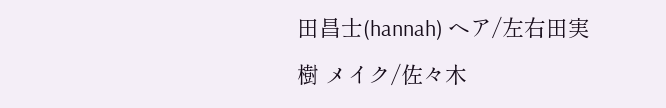田昌士(hannah) ヘア/左右田実樹 メイク/佐々木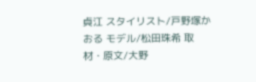貞江 スタイリスト/戸野塚かおる モデル/松田珠希 取材・原文/大野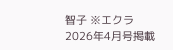智子 ※エクラ2026年4月号掲載